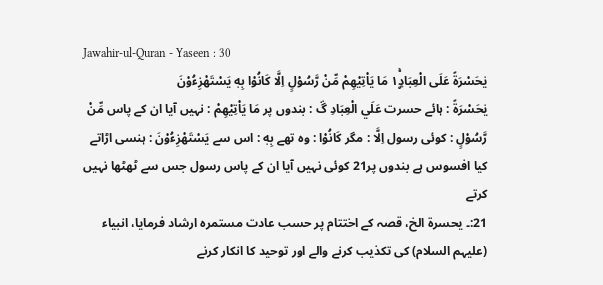Jawahir-ul-Quran - Yaseen : 30
یٰحَسْرَةً عَلَى الْعِبَادِ١ۣۚ مَا یَاْتِیْهِمْ مِّنْ رَّسُوْلٍ اِلَّا كَانُوْا بِهٖ یَسْتَهْزِءُوْنَ
يٰحَسْرَةً : ہائے حسرت عَلَي الْعِبَادِ ڱ : بندوں پر مَا يَاْتِيْهِمْ : نہیں آیا ان کے پاس مِّنْ رَّسُوْلٍ : کوئی رسول اِلَّا : مگر كَانُوْا : وہ تھے بِهٖ : اس سے يَسْتَهْزِءُوْنَ : ہنسی اڑاتے
کیا افسوس ہے بندوں پر21 کوئی نہیں آیا ان کے پاس رسول جس سے ٹھٹھا نہیں کرتے
21:۔ یحسرۃ الخ، قصہ کے اختتام پر حسب عادت مستمرہ ارشاد فرمایا، انبیاء (علیہم السلام) کی تکذیب کرنے والے اور توحید کا انکار کرنے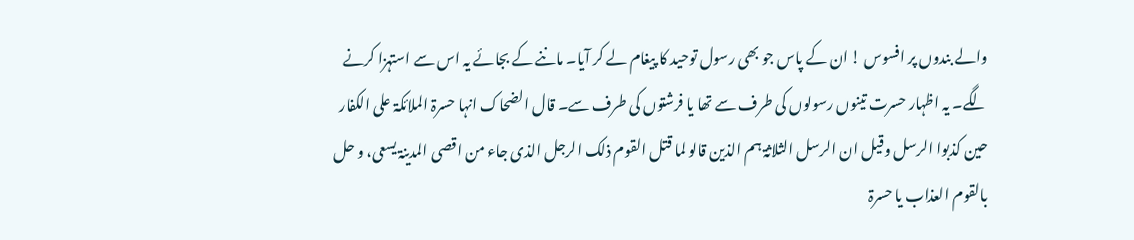والے بندوں پر افسوس ! ان کے پاس جو بھی رسول توحید کا پیغام لے کر آیا۔ ماننے کے بجائے یہ اس سے استہزا کرنے لگے۔ یہ اظہار حسرت تینوں رسولوں کی طرف سے تھا یا فرشتوں کی طرف سے۔ قال الضحاک انہا حسرۃ الملائکۃ علی الکفار حین کذبوا الرسل وقیل ان الرسل الثلاثۃ ہم الذین قالو لما قتل القوم ذلک الرجل الذی جاء من اقصی المدینۃ یسعی، و حل بالقوم العذاب یا حسرۃ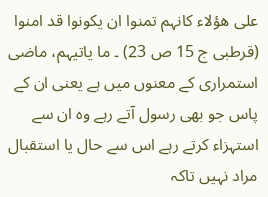علی ھؤلاء کانہم تمنوا ان یکونوا قد امنوا (قرطبی ج 15 ص 23) ۔ ما یاتیہم، ماضی استمراری کے معنوں میں ہے یعنی ان کے پاس جو بھی رسول آتے رہے وہ ان سے استہزاء کرتے رہے اس سے حال یا استقبال مراد نہیں تاکہ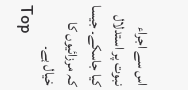اس سے اجراء نبوت پر استدلال کیا جاسکے۔ جیسا کہ مرزائیوں کا خیال ہے۔
Top